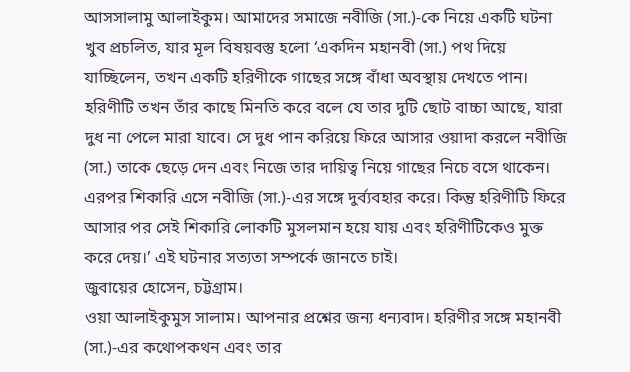আসসালামু আলাইকুম। আমাদের সমাজে নবীজি (সা.)-কে নিয়ে একটি ঘটনা খুব প্রচলিত, যার মূল বিষয়বস্তু হলো ‘একদিন মহানবী (সা.) পথ দিয়ে যাচ্ছিলেন, তখন একটি হরিণীকে গাছের সঙ্গে বাঁধা অবস্থায় দেখতে পান। হরিণীটি তখন তাঁর কাছে মিনতি করে বলে যে তার দুটি ছোট বাচ্চা আছে, যারা দুধ না পেলে মারা যাবে। সে দুধ পান করিয়ে ফিরে আসার ওয়াদা করলে নবীজি (সা.) তাকে ছেড়ে দেন এবং নিজে তার দায়িত্ব নিয়ে গাছের নিচে বসে থাকেন। এরপর শিকারি এসে নবীজি (সা.)-এর সঙ্গে দুর্ব্যবহার করে। কিন্তু হরিণীটি ফিরে আসার পর সেই শিকারি লোকটি মুসলমান হয়ে যায় এবং হরিণীটিকেও মুক্ত করে দেয়।’ এই ঘটনার সত্যতা সম্পর্কে জানতে চাই।
জুবায়ের হোসেন, চট্টগ্রাম।
ওয়া আলাইকুমুস সালাম। আপনার প্রশ্নের জন্য ধন্যবাদ। হরিণীর সঙ্গে মহানবী (সা.)-এর কথোপকথন এবং তার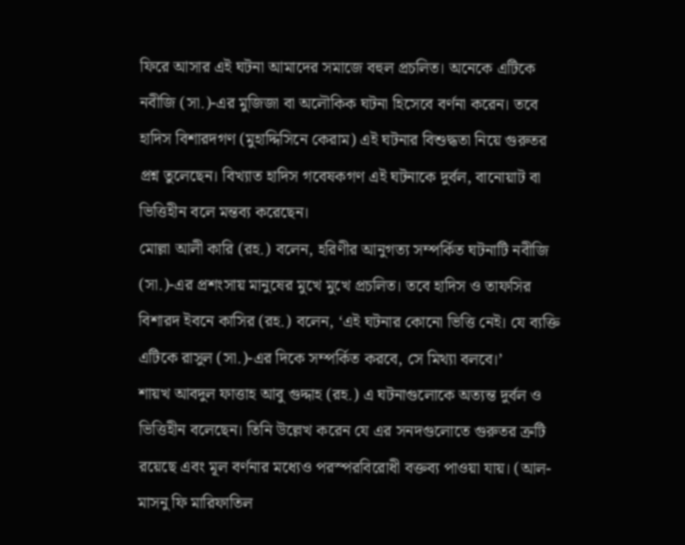ফিরে আসার এই ঘটনা আমাদের সমাজে বহুল প্রচলিত। অনেকে এটিকে নবীজি (সা.)-এর মুজিজা বা অলৌকিক ঘটনা হিসেবে বর্ণনা করেন। তবে হাদিস বিশারদগণ (মুহাদ্দিসিনে কেরাম) এই ঘটনার বিশুদ্ধতা নিয়ে গুরুতর প্রশ্ন তুলেছেন। বিখ্যাত হাদিস গবেষকগণ এই ঘটনাকে দুর্বল, বানোয়াট বা ভিত্তিহীন বলে মন্তব্য করেছেন।
মোল্লা আলী কারি (রহ.) বলেন, হরিণীর আনুগত্য সম্পর্কিত ঘটনাটি নবীজি (সা.)-এর প্রশংসায় মানুষের মুখে মুখে প্রচলিত। তবে হাদিস ও তাফসির বিশারদ ইবনে কাসির (রহ.) বলেন, ‘এই ঘটনার কোনো ভিত্তি নেই। যে ব্যক্তি এটিকে রাসুল (সা.)-এর দিকে সম্পর্কিত করবে, সে মিথ্যা বলবে।’
শায়খ আবদুল ফাত্তাহ আবু গুদ্দাহ (রহ.) এ ঘটনাগুলোকে অত্যন্ত দুর্বল ও ভিত্তিহীন বলেছেন। তিনি উল্লেখ করেন যে এর সনদগুলোতে গুরুতর ত্রুটি রয়েছে এবং মূল বর্ণনার মধ্যেও পরস্পরবিরোধী বক্তব্য পাওয়া যায়। (আল-মাসনু ফি মারিফাতিল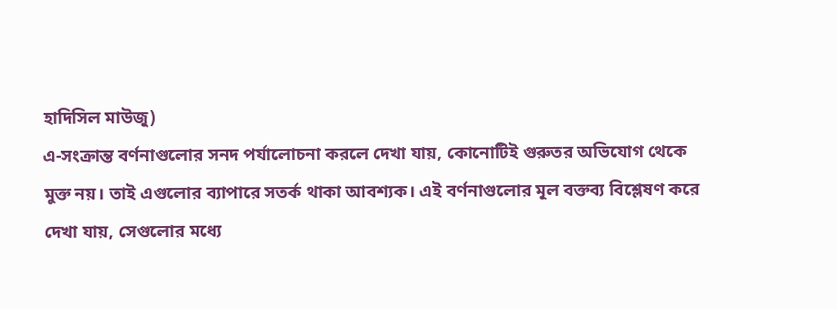হাদিসিল মাউজু)
এ-সংক্রান্ত বর্ণনাগুলোর সনদ পর্যালোচনা করলে দেখা যায়, কোনোটিই গুরুতর অভিযোগ থেকে মুক্ত নয়। তাই এগুলোর ব্যাপারে সতর্ক থাকা আবশ্যক। এই বর্ণনাগুলোর মূল বক্তব্য বিশ্লেষণ করে দেখা যায়, সেগুলোর মধ্যে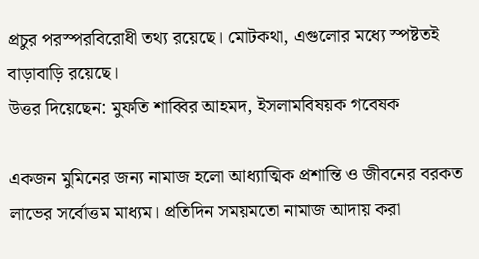প্রচুর পরস্পরবিরোধী তথ্য রয়েছে। মোটকথা, এগুলোর মধ্যে স্পষ্টতই বাড়াবাড়ি রয়েছে।
উত্তর দিয়েছেন: মুফতি শাব্বির আহমদ, ইসলামবিষয়ক গবেষক

একজন মুমিনের জন্য নামাজ হলো আধ্যাত্মিক প্রশান্তি ও জীবনের বরকত লাভের সর্বোত্তম মাধ্যম। প্রতিদিন সময়মতো নামাজ আদায় করা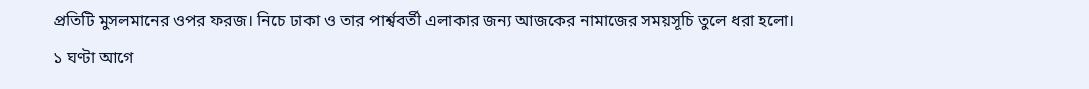প্রতিটি মুসলমানের ওপর ফরজ। নিচে ঢাকা ও তার পার্শ্ববর্তী এলাকার জন্য আজকের নামাজের সময়সূচি তুলে ধরা হলো।
১ ঘণ্টা আগে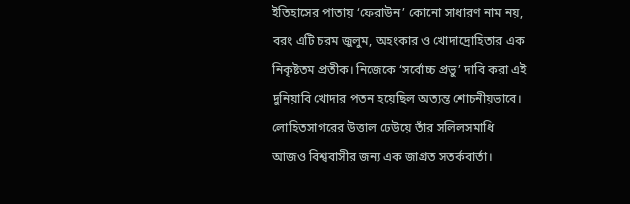ইতিহাসের পাতায় ‘ফেরাউন’ কোনো সাধারণ নাম নয়, বরং এটি চরম জুলুম, অহংকার ও খোদাদ্রোহিতার এক নিকৃষ্টতম প্রতীক। নিজেকে ‘সর্বোচ্চ প্রভু’ দাবি করা এই দুনিয়াবি খোদার পতন হয়েছিল অত্যন্ত শোচনীয়ভাবে। লোহিতসাগরের উত্তাল ঢেউয়ে তাঁর সলিলসমাধি আজও বিশ্ববাসীর জন্য এক জাগ্রত সতর্কবার্তা।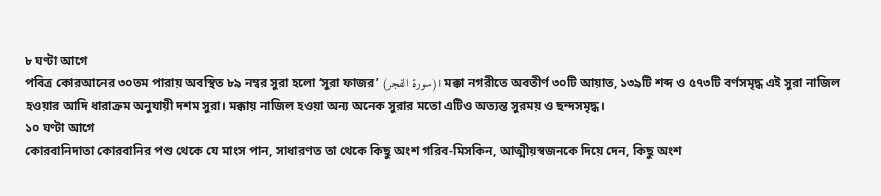৮ ঘণ্টা আগে
পবিত্র কোরআনের ৩০তম পারায় অবস্থিত ৮৯ নম্বর সুরা হলো ‘সুরা ফাজর’ (سورة الفجر)। মক্কা নগরীতে অবতীর্ণ ৩০টি আয়াত, ১৩৯টি শব্দ ও ৫৭৩টি বর্ণসমৃদ্ধ এই সুরা নাজিল হওয়ার আদি ধারাক্রম অনুযায়ী দশম সুরা। মক্কায় নাজিল হওয়া অন্য অনেক সুরার মতো এটিও অত্যন্ত সুরময় ও ছন্দসমৃদ্ধ।
১০ ঘণ্টা আগে
কোরবানিদাতা কোরবানির পশু থেকে যে মাংস পান, সাধারণত তা থেকে কিছু অংশ গরিব-মিসকিন, আত্মীয়স্বজনকে দিয়ে দেন, কিছু অংশ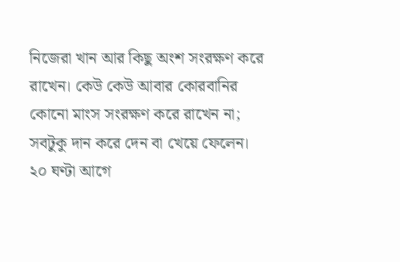নিজেরা খান আর কিছু অংশ সংরক্ষণ করে রাখেন। কেউ কেউ আবার কোরবানির কোনো মাংস সংরক্ষণ করে রাখেন না; সবটুকু দান করে দেন বা খেয়ে ফেলেন।
২০ ঘণ্টা আগে